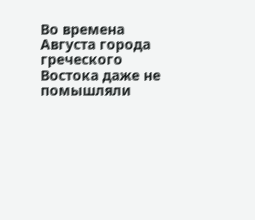Во времена Августа города греческого Востока даже не помышляли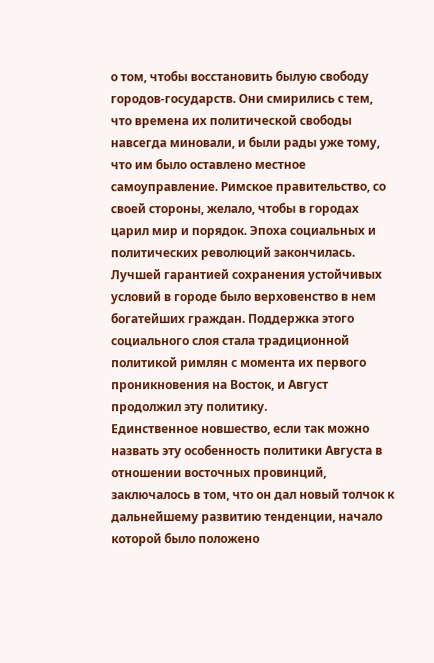о том, чтобы восстановить былую свободу городов-государств. Они смирились с тем, что времена их политической свободы навсегда миновали, и были рады уже тому, что им было оставлено местное самоуправление. Римское правительство, со своей стороны, желало, чтобы в городах царил мир и порядок. Эпоха социальных и политических революций закончилась. Лучшей гарантией сохранения устойчивых условий в городе было верховенство в нем богатейших граждан. Поддержка этого социального слоя стала традиционной политикой римлян с момента их первого проникновения на Восток, и Август продолжил эту политику.
Единственное новшество, если так можно назвать эту особенность политики Августа в отношении восточных провинций, заключалось в том, что он дал новый толчок к дальнейшему развитию тенденции, начало которой было положено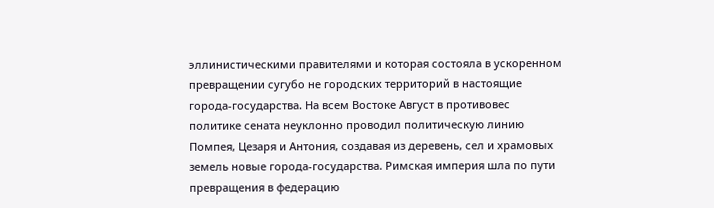эллинистическими правителями и которая состояла в ускоренном превращении сугубо не городских территорий в настоящие города-государства. На всем Востоке Август в противовес политике сената неуклонно проводил политическую линию Помпея, Цезаря и Антония, создавая из деревень, сел и храмовых земель новые города-государства. Римская империя шла по пути превращения в федерацию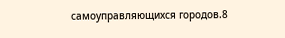самоуправляющихся городов.8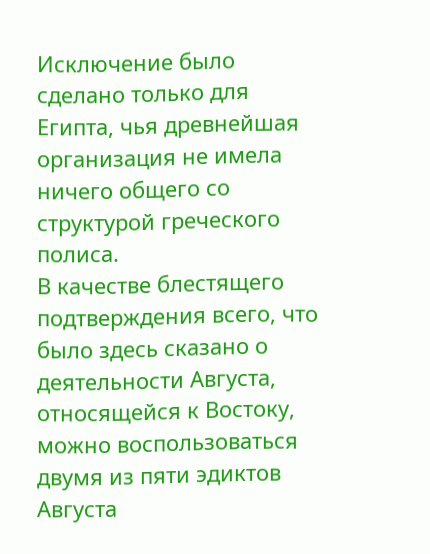Исключение было сделано только для Египта, чья древнейшая организация не имела ничего общего со структурой греческого полиса.
В качестве блестящего подтверждения всего, что было здесь сказано о деятельности Августа, относящейся к Востоку, можно воспользоваться двумя из пяти эдиктов Августа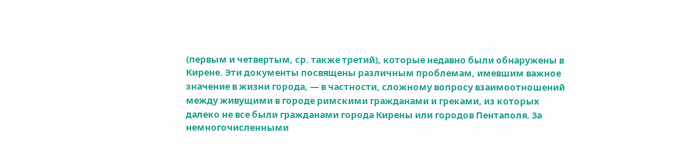(первым и четвертым, ср. также третий), которые недавно были обнаружены в Кирене. Эти документы посвящены различным проблемам, имевшим важное значение в жизни города, — в частности, сложному вопросу взаимоотношений между живущими в городе римскими гражданами и греками, из которых далеко не все были гражданами города Кирены или городов Пентаполя. За немногочисленными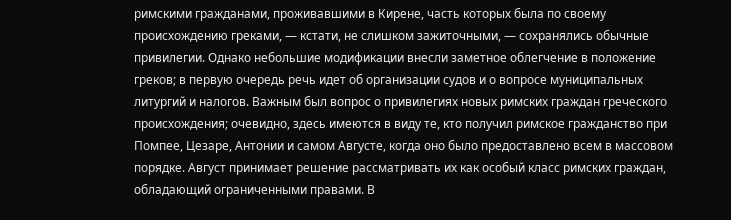римскими гражданами, проживавшими в Кирене, часть которых была по своему происхождению греками, — кстати, не слишком зажиточными, — сохранялись обычные привилегии. Однако небольшие модификации внесли заметное облегчение в положение греков; в первую очередь речь идет об организации судов и о вопросе муниципальных литургий и налогов. Важным был вопрос о привилегиях новых римских граждан греческого происхождения; очевидно, здесь имеются в виду те, кто получил римское гражданство при Помпее, Цезаре, Антонии и самом Августе, когда оно было предоставлено всем в массовом порядке. Август принимает решение рассматривать их как особый класс римских граждан, обладающий ограниченными правами. В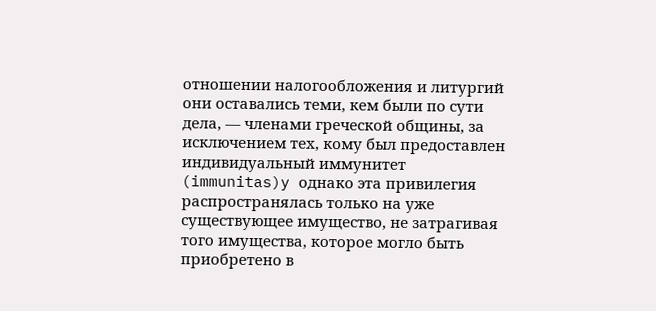отношении налогообложения и литургий они оставались теми, кем были по сути дела, — членами греческой общины, за исключением тех, кому был предоставлен индивидуальный иммунитет (immunitas)y однако эта привилегия распространялась только на уже существующее имущество, не затрагивая того имущества, которое могло быть приобретено в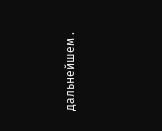дальнейшем .